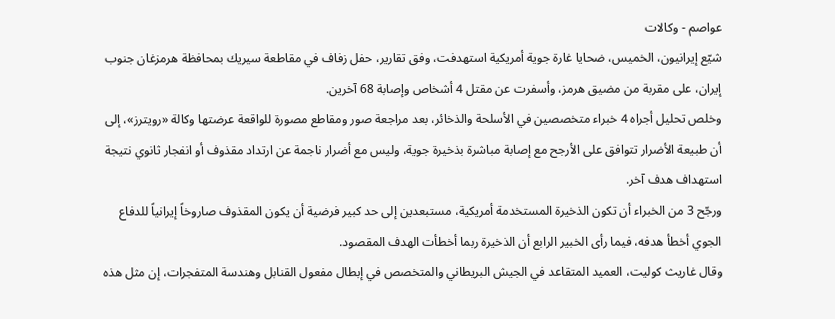عواصم - وكالات
شيّع إيرانيون، الخميس، ضحايا غارة جوية أمريكية استهدفت، وفق تقارير، حفل زفاف في مقاطعة سيريك بمحافظة هرمزغان جنوب إيران، على مقربة من مضيق هرمز، وأسفرت عن مقتل 4 أشخاص وإصابة 68 آخرين.
وخلص تحليل أجراه 4 خبراء متخصصين في الأسلحة والذخائر، بعد مراجعة صور ومقاطع مصورة للواقعة عرضتها وكالة «رويترز»، إلى أن طبيعة الأضرار تتوافق على الأرجح مع إصابة مباشرة بذخيرة جوية، وليس مع أضرار ناجمة عن ارتداد مقذوف أو انفجار ثانوي نتيجة استهداف هدف آخر.
ورجّح 3 من الخبراء أن تكون الذخيرة المستخدمة أمريكية، مستبعدين إلى حد كبير فرضية أن يكون المقذوف صاروخاً إيرانياً للدفاع الجوي أخطأ هدفه، فيما رأى الخبير الرابع أن الذخيرة ربما أخطأت الهدف المقصود.
وقال غاريث كوليت، العميد المتقاعد في الجيش البريطاني والمتخصص في إبطال مفعول القنابل وهندسة المتفجرات، إن مثل هذه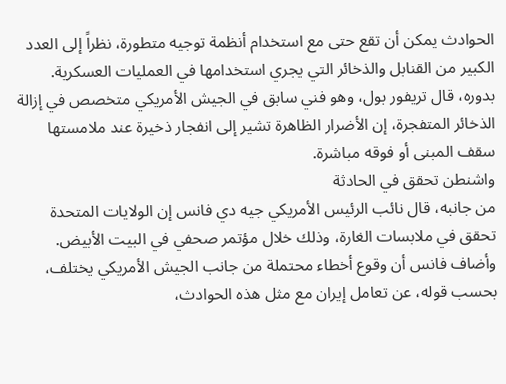الحوادث يمكن أن تقع حتى مع استخدام أنظمة توجيه متطورة، نظراً إلى العدد الكبير من القنابل والذخائر التي يجري استخدامها في العمليات العسكرية.
بدوره، قال تريفور بول، وهو فني سابق في الجيش الأمريكي متخصص في إزالة الذخائر المتفجرة، إن الأضرار الظاهرة تشير إلى انفجار ذخيرة عند ملامستها سقف المبنى أو فوقه مباشرة.
واشنطن تحقق في الحادثة
من جانبه، قال نائب الرئيس الأمريكي جيه دي فانس إن الولايات المتحدة تحقق في ملابسات الغارة، وذلك خلال مؤتمر صحفي في البيت الأبيض.
وأضاف فانس أن وقوع أخطاء محتملة من جانب الجيش الأمريكي يختلف، بحسب قوله، عن تعامل إيران مع مثل هذه الحوادث،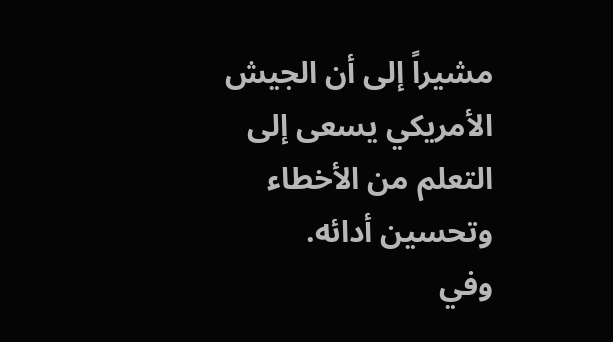مشيراً إلى أن الجيش الأمريكي يسعى إلى التعلم من الأخطاء وتحسين أدائه.
وفي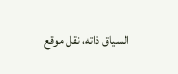السياق ذاته، نقل موقع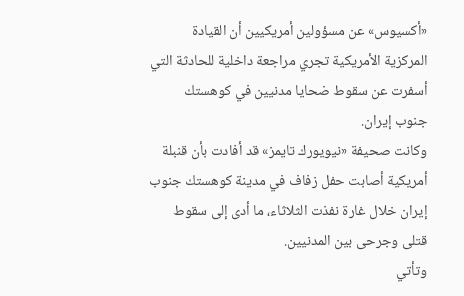«أكسيوس» عن مسؤولين أمريكيين أن القيادة المركزية الأمريكية تجري مراجعة داخلية للحادثة التي أسفرت عن سقوط ضحايا مدنيين في كوهستك جنوب إيران.
وكانت صحيفة «نيويورك تايمز» قد أفادت بأن قنبلة أمريكية أصابت حفل زفاف في مدينة كوهستك جنوب إيران خلال غارة نفذت الثلاثاء، ما أدى إلى سقوط قتلى وجرحى بين المدنيين.
وتأتي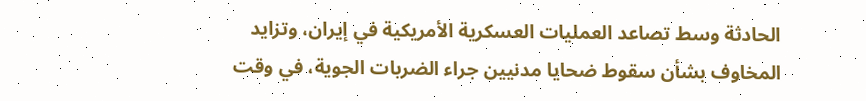الحادثة وسط تصاعد العمليات العسكرية الأمريكية في إيران، وتزايد المخاوف بشأن سقوط ضحايا مدنيين جراء الضربات الجوية، في وقت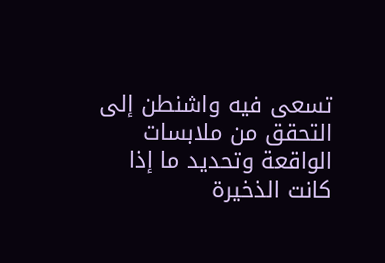تسعى فيه واشنطن إلى التحقق من ملابسات الواقعة وتحديد ما إذا كانت الذخيرة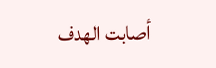أصابت الهدف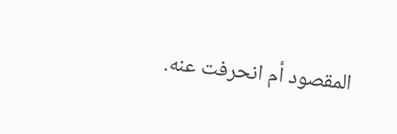المقصود أم انحرفت عنه.